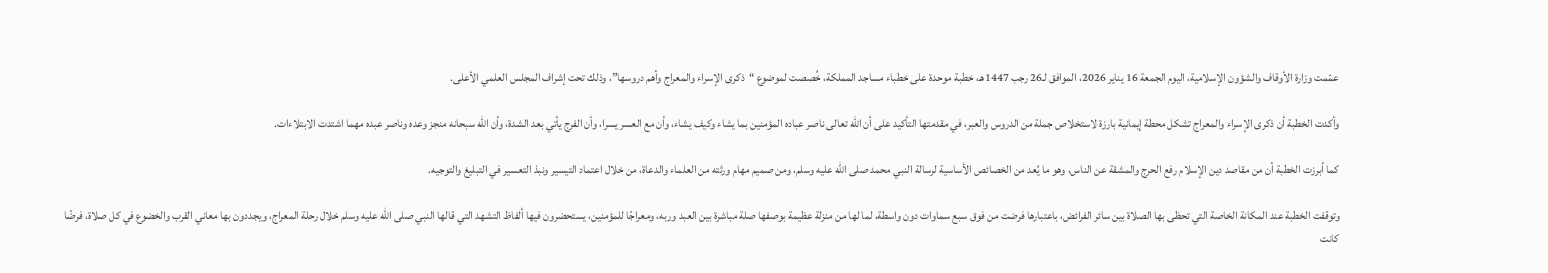عمّمت وزارة الأوقاف والشؤون الإسلامية، اليوم الجمعة 16 يناير 2026، الموافق لـ26 رجب 1447هـ، خطبة موحدة على خطباء مساجد المملكة، خُصصت لموضوع “ذكرى الإسراء والمعراج وأهم دروسها”، وذلك تحت إشراف المجلس العلمي الأعلى.

وأكدت الخطبة أن ذكرى الإسراء والمعراج تشكل محطة إيمانية بارزة لاستخلاص جملة من الدروس والعبر، في مقدمتها التأكيد على أن الله تعالى ناصر عباده المؤمنين بما يشاء وكيف يشاء، وأن مع العسر يسرا، وأن الفرج يأتي بعد الشدة، وأن الله سبحانه منجز وعده وناصر عبده مهما اشتدت الابتلاءات.

كما أبرزت الخطبة أن من مقاصد دين الإسلام رفع الحرج والمشقة عن الناس، وهو ما يُعد من الخصائص الأساسية لرسالة النبي محمد صلى الله عليه وسلم، ومن صميم مهام ورثته من العلماء والدعاة، من خلال اعتماد التيسير ونبذ التعسير في التبليغ والتوجيه.

وتوقفت الخطبة عند المكانة الخاصة التي تحظى بها الصلاة بين سائر الفرائض، باعتبارها فرضت من فوق سبع سماوات دون واسطة، لما لها من منزلة عظيمة بوصفها صلة مباشرة بين العبد وربه، ومعراجًا للمؤمنين، يستحضرون فيها ألفاظ التشهد التي قالها النبي صلى الله عليه وسلم خلال رحلة المعراج، ويجددون بها معاني القرب والخضوع في كل صلاة، فرضًا كانت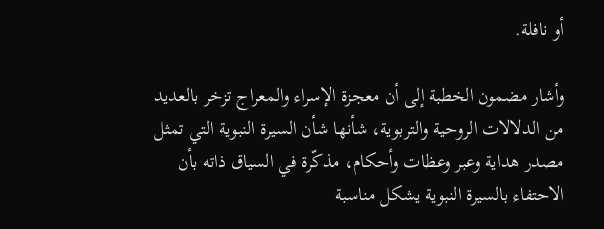أو نافلة.

وأشار مضمون الخطبة إلى أن معجزة الإسراء والمعراج تزخر بالعديد من الدلالات الروحية والتربوية، شأنها شأن السيرة النبوية التي تمثل مصدر هداية وعبر وعظات وأحكام، مذكّرة في السياق ذاته بأن الاحتفاء بالسيرة النبوية يشكل مناسبة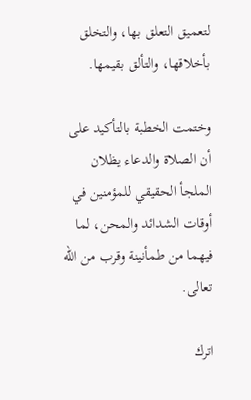لتعميق التعلق بها، والتخلق بأخلاقها، والتألق بقيمها.

وختمت الخطبة بالتأكيد على أن الصلاة والدعاء يظلان الملجأ الحقيقي للمؤمنين في أوقات الشدائد والمحن، لما فيهما من طمأنينة وقرب من الله تعالى.

اترك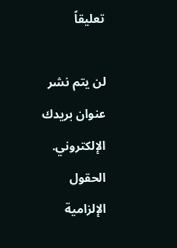تعليقاً

لن يتم نشر عنوان بريدك الإلكتروني. الحقول الإلزامية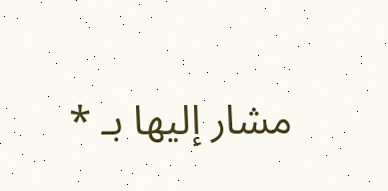مشار إليها بـ *